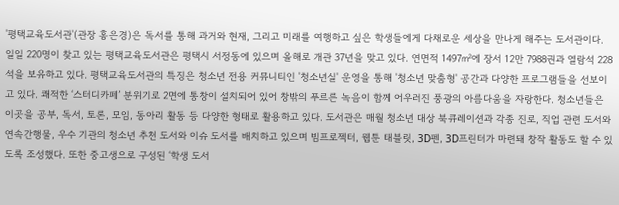'평택교육도서관'(관장 홍은경)은 독서를 통해 과거와 현재, 그리고 미래를 여행하고 싶은 학생들에게 다채로운 세상을 만나게 해주는 도서관이다. 일일 220명이 찾고 있는 평택교육도서관은 평택시 서정동에 있으며 올해로 개관 37년을 맞고 있다. 연면적 1497㎡에 장서 12만 7988권과 열람석 228석을 보유하고 있다. 평택교육도서관의 특징은 청소년 전용 커뮤니티인 '청소년실' 운영을 통해 '청소년 맞춤형' 공간과 다양한 프로그램들을 선보이고 있다. 쾌적한 ‘스터디카페’ 분위기로 2면에 통창이 설치되어 있어 창밖의 푸르른 녹음이 함께 어우러진 풍광의 아름다움을 자랑한다. 청소년들은 이곳을 공부, 독서, 토론, 모임, 동아리 활동 등 다양한 형태로 활용하고 있다. 도서관은 매월 청소년 대상 북큐레이션과 각종 진로, 직업 관련 도서와 연속간행물, 우수 기관의 청소년 추천 도서와 이슈 도서를 배치하고 있으며 빔프로젝터, 웹툰 태블릿, 3D펜, 3D프린터가 마련돼 창작 활동도 할 수 있도록 조성했다. 또한 중고생으로 구성된 ‘학생 도서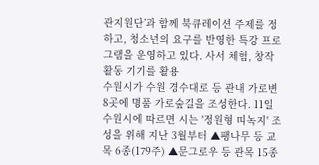관지원단’과 함께 북큐레이션 주제를 정하고, 청소년의 요구를 반영한 특강 프로그램을 운영하고 있다. 사서 체험, 창작활동 기기를 활용
수원시가 수원 경수대로 등 관내 가로변 8곳에 명품 가로숲길을 조성한다. 11일 수원시에 따르면 시는 '정원형 띠녹지' 조성을 위해 지난 3월부터 ▲팽나무 등 교목 6종(179주) ▲문그로우 등 관목 15종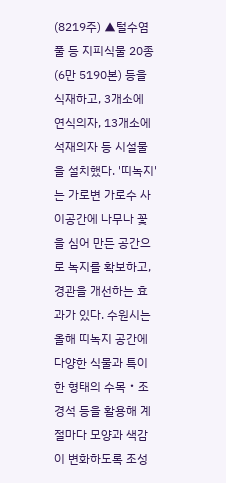(8219주) ▲털수염풀 등 지피식물 20종(6만 5190본) 등을 식재하고, 3개소에 연식의자, 13개소에 석재의자 등 시설물을 설치했다. '띠녹지'는 가로변 가로수 사이공간에 나무나 꽃을 심어 만든 공간으로 녹지를 확보하고, 경관을 개선하는 효과가 있다. 수원시는 올해 띠녹지 공간에 다양한 식물과 특이한 형태의 수목‧조경석 등을 활용해 계절마다 모양과 색감이 변화하도록 조성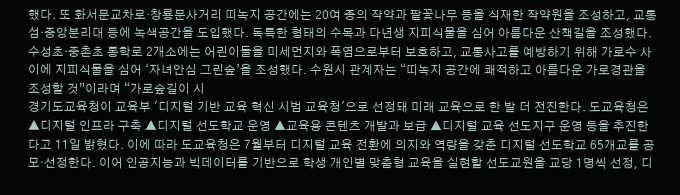했다. 또 화서문교차로‧창룡문사거리 띠녹지 공간에는 20여 종의 작약과 팥꽃나무 등을 식재한 작약원을 조성하고, 교통섬‧중앙분리대 등에 녹색공간을 도입했다. 독특한 형태의 수목과 다년생 지피식물을 심어 아름다운 산책길을 조성했다. 수성초‧중촌초 통학로 2개소에는 어린이들을 미세먼지와 폭염으로부터 보호하고, 교통사고를 예방하기 위해 가로수 사이에 지피식물을 심어 ‘자녀안심 그린숲’을 조성했다. 수원시 관계자는 “띠녹지 공간에 쾌적하고 아름다운 가로경관을 조성할 것”이라며 “가로숲길이 시
경기도교육청이 교육부 '디지털 기반 교육 혁신 시범 교육청'으로 선정돼 미래 교육으로 한 발 더 전진한다. 도교육청은 ▲디지털 인프라 구축 ▲디지털 선도학교 운영 ▲교육용 콘텐츠 개발과 보급 ▲디지털 교육 선도지구 운영 등을 추진한다고 11일 밝혔다. 이에 따라 도교육청은 7월부터 디지털 교육 전환에 의지와 역량을 갖춘 디지털 선도학교 65개교를 공모·선정한다. 이어 인공지능과 빅데이터를 기반으로 학생 개인별 맞춤형 교육을 실현할 선도교원을 교당 1명씩 선정, 디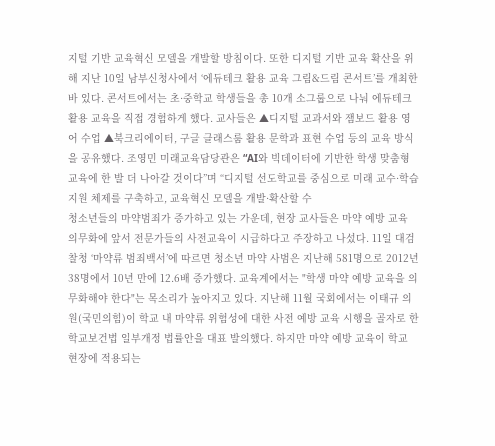지털 기반 교육혁신 모델을 개발할 방침이다. 또한 디지털 기반 교육 확산을 위해 지난 10일 남부신청사에서 ‘에듀테크 활용 교육 그림&드림 콘서트’를 개최한 바 있다. 콘서트에서는 초·중학교 학생들을 총 10개 소그룹으로 나눠 에듀테크 활용 교육을 직접 경험하게 했다. 교사들은 ▲디지털 교과서와 잼보드 활용 영어 수업 ▲북크리에이터, 구글 클래스룸 활용 문학과 표현 수업 등의 교육 방식을 공유했다. 조영민 미래교육담당관은 “AI와 빅데이터에 기반한 학생 맞춤형 교육에 한 발 더 나아갈 것이다”며 “디지털 선도학교를 중심으로 미래 교수·학습 지원 체제를 구축하고, 교육혁신 모델을 개발·확산할 수
청소년들의 마약범죄가 증가하고 있는 가운데, 현장 교사들은 마약 예방 교육 의무화에 앞서 전문가들의 사전교육이 시급하다고 주장하고 나섰다. 11일 대검찰청 ‘마약류 범죄백서’에 따르면 청소년 마약 사범은 지난해 581명으로 2012년 38명에서 10년 만에 12.6배 증가했다. 교육계에서는 "학생 마약 예방 교육을 의무화해야 한다"는 목소리가 높아지고 있다. 지난해 11월 국회에서는 이태규 의원(국민의힘)이 학교 내 마약류 위험성에 대한 사전 예방 교육 시행을 골자로 한 학교보건법 일부개정 법률안을 대표 발의했다. 하지만 마약 예방 교육이 학교 현장에 적용되는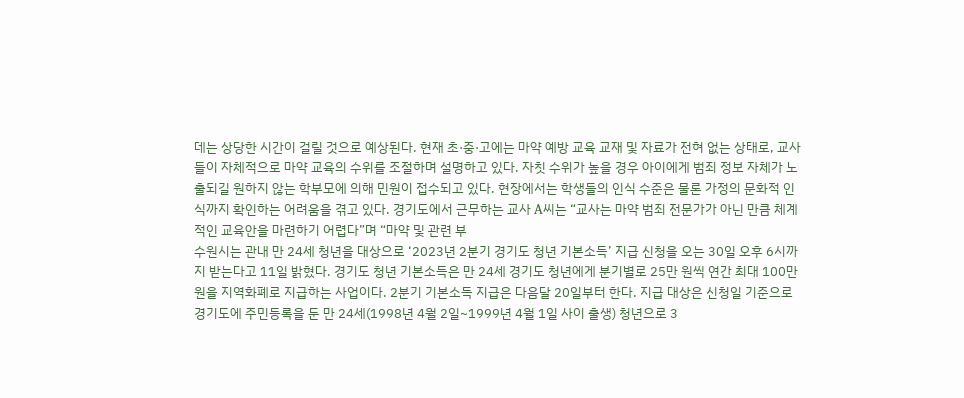데는 상당한 시간이 걸릴 것으로 예상된다. 현재 초·중·고에는 마약 예방 교육 교재 및 자료가 전혀 없는 상태로, 교사들이 자체적으로 마약 교육의 수위를 조절하며 설명하고 있다. 자칫 수위가 높을 경우 아이에게 범죄 정보 자체가 노출되길 원하지 않는 학부모에 의해 민원이 접수되고 있다. 현장에서는 학생들의 인식 수준은 물론 가정의 문화적 인식까지 확인하는 어려움을 겪고 있다. 경기도에서 근무하는 교사 A씨는 “교사는 마약 범죄 전문가가 아닌 만큼 체계적인 교육안을 마련하기 어렵다”며 “마약 및 관련 부
수원시는 관내 만 24세 청년을 대상으로 ‘2023년 2분기 경기도 청년 기본소득’ 지급 신청을 오는 30일 오후 6시까지 받는다고 11일 밝혔다. 경기도 청년 기본소득은 만 24세 경기도 청년에게 분기별로 25만 원씩 연간 최대 100만 원을 지역화폐로 지급하는 사업이다. 2분기 기본소득 지급은 다음달 20일부터 한다. 지급 대상은 신청일 기준으로 경기도에 주민등록을 둔 만 24세(1998년 4월 2일~1999년 4월 1일 사이 출생) 청년으로 3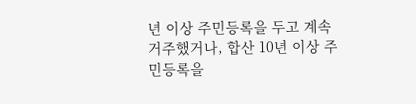년 이상 주민등록을 두고 계속 거주했거나, 합산 10년 이상 주민등록을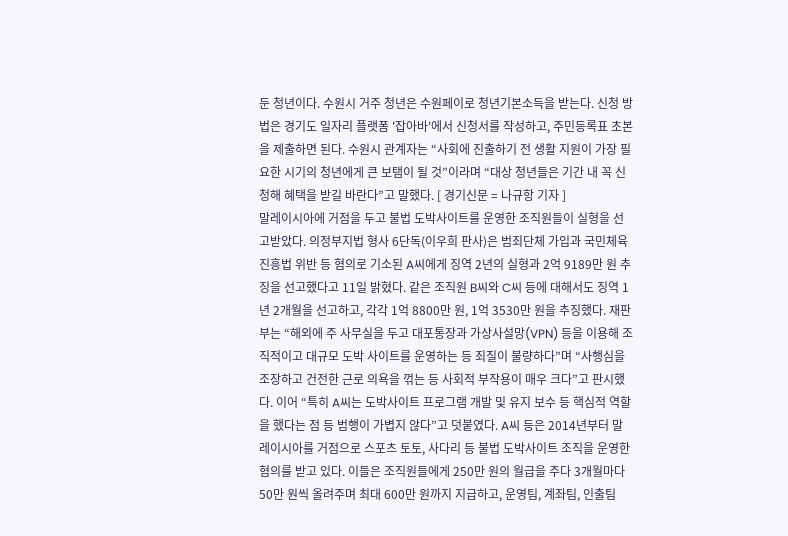둔 청년이다. 수원시 거주 청년은 수원페이로 청년기본소득을 받는다. 신청 방법은 경기도 일자리 플랫폼 '잡아바'에서 신청서를 작성하고, 주민등록표 초본을 제출하면 된다. 수원시 관계자는 “사회에 진출하기 전 생활 지원이 가장 필요한 시기의 청년에게 큰 보탬이 될 것”이라며 “대상 청년들은 기간 내 꼭 신청해 혜택을 받길 바란다”고 말했다. [ 경기신문 = 나규항 기자 ]
말레이시아에 거점을 두고 불법 도박사이트를 운영한 조직원들이 실형을 선고받았다. 의정부지법 형사 6단독(이우희 판사)은 범죄단체 가입과 국민체육진흥법 위반 등 혐의로 기소된 A씨에게 징역 2년의 실형과 2억 9189만 원 추징을 선고했다고 11일 밝혔다. 같은 조직원 B씨와 C씨 등에 대해서도 징역 1년 2개월을 선고하고, 각각 1억 8800만 원, 1억 3530만 원을 추징했다. 재판부는 “해외에 주 사무실을 두고 대포통장과 가상사설망(VPN) 등을 이용해 조직적이고 대규모 도박 사이트를 운영하는 등 죄질이 불량하다”며 “사행심을 조장하고 건전한 근로 의욕을 꺾는 등 사회적 부작용이 매우 크다”고 판시했다. 이어 “특히 A씨는 도박사이트 프로그램 개발 및 유지 보수 등 핵심적 역할을 했다는 점 등 범행이 가볍지 않다”고 덧붙였다. A씨 등은 2014년부터 말레이시아를 거점으로 스포츠 토토, 사다리 등 불법 도박사이트 조직을 운영한 혐의를 받고 있다. 이들은 조직원들에게 250만 원의 월급을 주다 3개월마다 50만 원씩 올려주며 최대 600만 원까지 지급하고, 운영팀, 계좌팀, 인출팀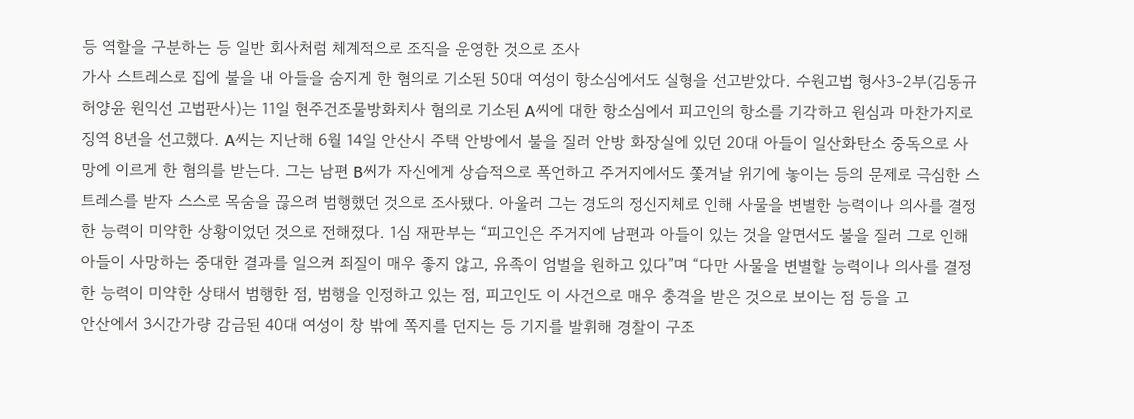등 역할을 구분하는 등 일반 회사처럼 체계적으로 조직을 운영한 것으로 조사
가사 스트레스로 집에 불을 내 아들을 숨지게 한 혐의로 기소된 50대 여성이 항소심에서도 실형을 선고받았다. 수원고법 형사3-2부(김동규 허양윤 원익선 고법판사)는 11일 현주건조물방화치사 혐의로 기소된 A씨에 대한 항소심에서 피고인의 항소를 기각하고 원심과 마찬가지로 징역 8년을 선고했다. A씨는 지난해 6월 14일 안산시 주택 안방에서 불을 질러 안방 화장실에 있던 20대 아들이 일산화탄소 중독으로 사망에 이르게 한 혐의를 받는다. 그는 남편 B씨가 자신에게 상습적으로 폭언하고 주거지에서도 쫓겨날 위기에 놓이는 등의 문제로 극심한 스트레스를 받자 스스로 목숨을 끊으려 범행했던 것으로 조사됐다. 아울러 그는 경도의 정신지체로 인해 사물을 변별한 능력이나 의사를 결정한 능력이 미약한 상황이었던 것으로 전해졌다. 1심 재판부는 “피고인은 주거지에 남편과 아들이 있는 것을 알면서도 불을 질러 그로 인해 아들이 사망하는 중대한 결과를 일으켜 죄질이 매우 좋지 않고, 유족이 엄벌을 원하고 있다”며 “다만 사물을 변별할 능력이나 의사를 결정한 능력이 미약한 상태서 범행한 점, 범행을 인정하고 있는 점, 피고인도 이 사건으로 매우 충격을 받은 것으로 보이는 점 등을 고
안산에서 3시간가량 감금된 40대 여성이 창 밖에 쪽지를 던지는 등 기지를 발휘해 경찰이 구조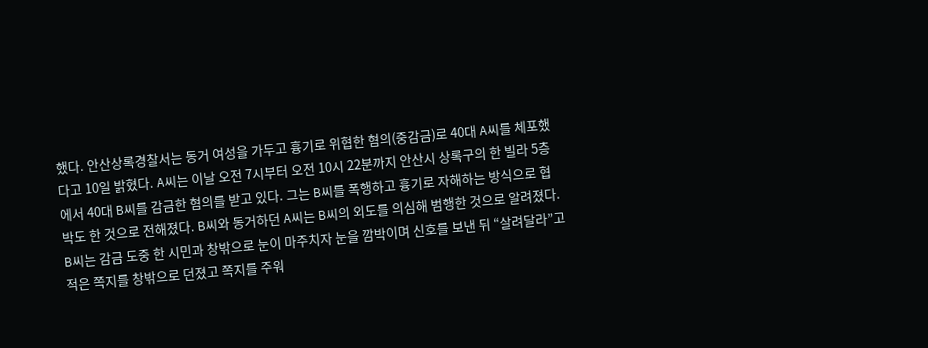했다. 안산상록경찰서는 동거 여성을 가두고 흉기로 위협한 혐의(중감금)로 40대 A씨를 체포했다고 10일 밝혔다. A씨는 이날 오전 7시부터 오전 10시 22분까지 안산시 상록구의 한 빌라 5층에서 40대 B씨를 감금한 혐의를 받고 있다. 그는 B씨를 폭행하고 흉기로 자해하는 방식으로 협박도 한 것으로 전해졌다. B씨와 동거하던 A씨는 B씨의 외도를 의심해 범행한 것으로 알려졌다. B씨는 감금 도중 한 시민과 창밖으로 눈이 마주치자 눈을 깜박이며 신호를 보낸 뒤 “살려달라”고 적은 쪽지를 창밖으로 던졌고 쪽지를 주워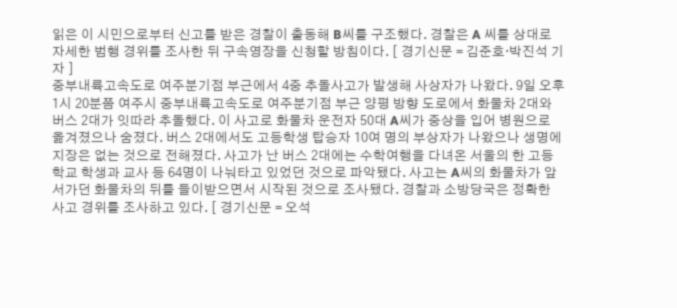읽은 이 시민으로부터 신고를 받은 경찰이 출동해 B씨를 구조했다. 경찰은 A 씨를 상대로 자세한 범행 경위를 조사한 뒤 구속영장을 신청할 방침이다. [ 경기신문 = 김준호·박진석 기자 ]
중부내륙고속도로 여주분기점 부근에서 4중 추돌사고가 발생해 사상자가 나왔다. 9일 오후 1시 20분쯤 여주시 중부내륙고속도로 여주분기점 부근 양평 방향 도로에서 화물차 2대와 버스 2대가 잇따라 추돌했다. 이 사고로 화물차 운전자 50대 A씨가 중상을 입어 병원으로 옮겨졌으나 숨졌다. 버스 2대에서도 고등학생 탑승자 10여 명의 부상자가 나왔으나 생명에 지장은 없는 것으로 전해졌다. 사고가 난 버스 2대에는 수학여행을 다녀온 서울의 한 고등학교 학생과 교사 등 64명이 나눠타고 있었던 것으로 파악됐다. 사고는 A씨의 화물차가 앞서가던 화물차의 뒤를 들이받으면서 시작된 것으로 조사됐다. 경찰과 소방당국은 정확한 사고 경위를 조사하고 있다. [ 경기신문 = 오석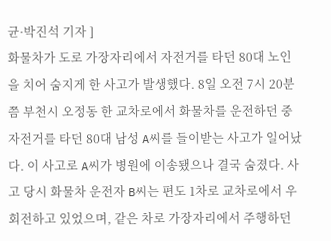균·박진석 기자 ]
화물차가 도로 가장자리에서 자전거를 타던 80대 노인을 치어 숨지게 한 사고가 발생했다. 8일 오전 7시 20분쯤 부천시 오정동 한 교차로에서 화물차를 운전하던 중 자전거를 타던 80대 남성 A씨를 들이받는 사고가 일어났다. 이 사고로 A씨가 병원에 이송됐으나 결국 숨졌다. 사고 당시 화물차 운전자 B씨는 편도 1차로 교차로에서 우회전하고 있었으며, 같은 차로 가장자리에서 주행하던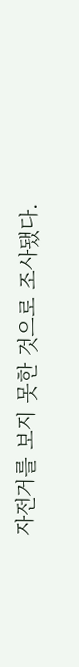자전거를 보지 못한 것으로 조사됐다.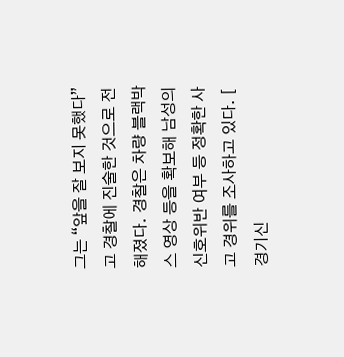그는 “앞을 잘 보지 못했다”고 경찰에 진술한 것으로 전해졌다. 경찰은 차량 블랙박스 영상 등을 확보해 남성의 신호위반 여부 등 정확한 사고 경위를 조사하고 있다. [ 경기신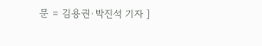문 = 김용권·박진석 기자 ]